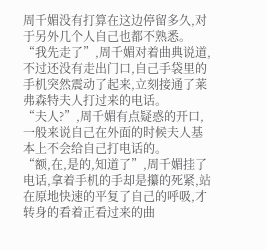周千媚没有打算在这边停留多久,对于另外几个人自己也都不熟悉。
“我先走了”,周千媚对着曲典说道,不过还没有走出门口,自己手袋里的手机突然震动了起来,立刻接通了莱弗森特夫人打过来的电话。
“夫人?”,周千媚有点疑惑的开口,一般来说自己在外面的时候夫人基本上不会给自己打电话的。
“额,在,是的,知道了”,周千媚挂了电话,拿着手机的手却是攥的死紧,站在原地快速的平复了自己的呼吸,才转身的看着正看过来的曲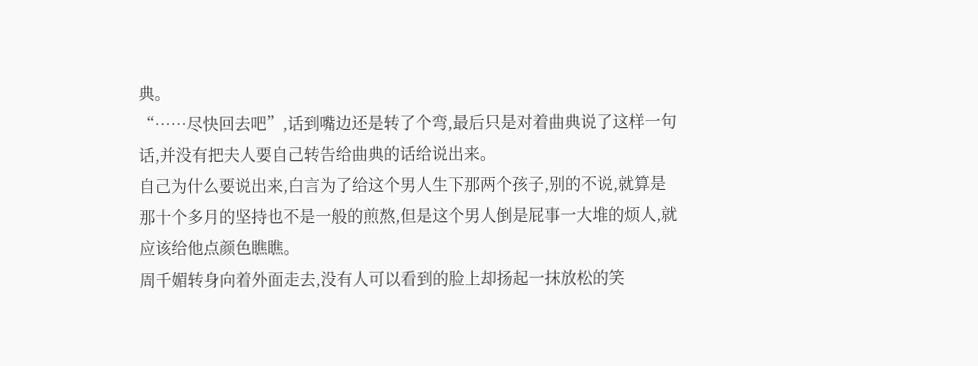典。
“……尽快回去吧”,话到嘴边还是转了个弯,最后只是对着曲典说了这样一句话,并没有把夫人要自己转告给曲典的话给说出来。
自己为什么要说出来,白言为了给这个男人生下那两个孩子,别的不说,就算是那十个多月的坚持也不是一般的煎熬,但是这个男人倒是屁事一大堆的烦人,就应该给他点颜色瞧瞧。
周千媚转身向着外面走去,没有人可以看到的脸上却扬起一抹放松的笑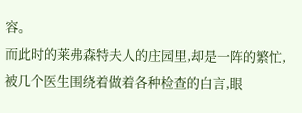容。
而此时的莱弗森特夫人的庄园里,却是一阵的繁忙,被几个医生围绕着做着各种检查的白言,眼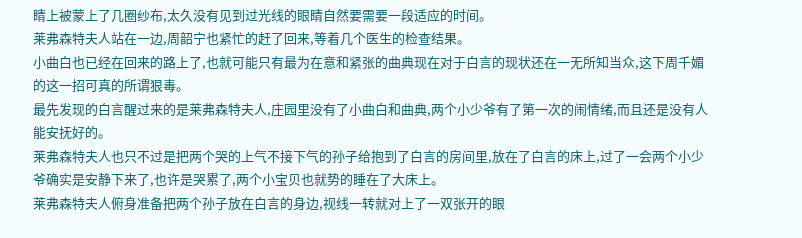睛上被蒙上了几圈纱布,太久没有见到过光线的眼睛自然要需要一段适应的时间。
莱弗森特夫人站在一边,周韶宁也紧忙的赶了回来,等着几个医生的检查结果。
小曲白也已经在回来的路上了,也就可能只有最为在意和紧张的曲典现在对于白言的现状还在一无所知当众,这下周千媚的这一招可真的所谓狠毒。
最先发现的白言醒过来的是莱弗森特夫人,庄园里没有了小曲白和曲典,两个小少爷有了第一次的闹情绪,而且还是没有人能安抚好的。
莱弗森特夫人也只不过是把两个哭的上气不接下气的孙子给抱到了白言的房间里,放在了白言的床上,过了一会两个小少爷确实是安静下来了,也许是哭累了,两个小宝贝也就势的睡在了大床上。
莱弗森特夫人俯身准备把两个孙子放在白言的身边,视线一转就对上了一双张开的眼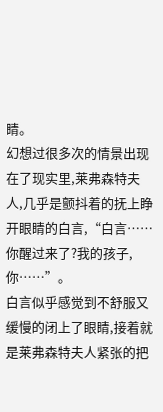睛。
幻想过很多次的情景出现在了现实里,莱弗森特夫人,几乎是颤抖着的抚上睁开眼睛的白言,“白言……你醒过来了?我的孩子,你……”。
白言似乎感觉到不舒服又缓慢的闭上了眼睛,接着就是莱弗森特夫人紧张的把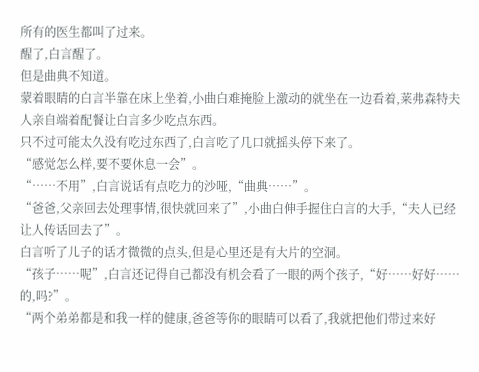所有的医生都叫了过来。
醒了,白言醒了。
但是曲典不知道。
蒙着眼睛的白言半靠在床上坐着,小曲白难掩脸上激动的就坐在一边看着,莱弗森特夫人亲自端着配餐让白言多少吃点东西。
只不过可能太久没有吃过东西了,白言吃了几口就摇头停下来了。
“感觉怎么样,要不要休息一会”。
“……不用”,白言说话有点吃力的沙哑,“曲典……”。
“爸爸,父亲回去处理事情,很快就回来了”,小曲白伸手握住白言的大手,“夫人已经让人传话回去了”。
白言听了儿子的话才微微的点头,但是心里还是有大片的空洞。
“孩子……呢”,白言还记得自己都没有机会看了一眼的两个孩子,“好……好好……的,吗?”。
“两个弟弟都是和我一样的健康,爸爸等你的眼睛可以看了,我就把他们带过来好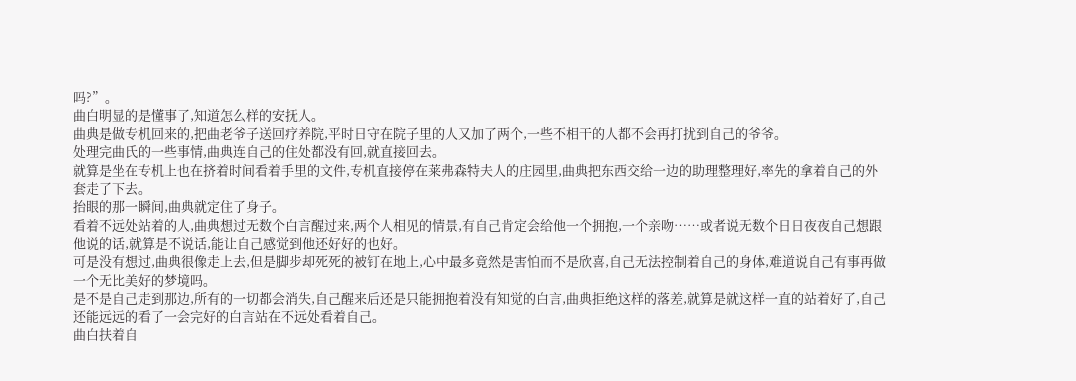吗?”。
曲白明显的是懂事了,知道怎么样的安抚人。
曲典是做专机回来的,把曲老爷子送回疗养院,平时日守在院子里的人又加了两个,一些不相干的人都不会再打扰到自己的爷爷。
处理完曲氏的一些事情,曲典连自己的住处都没有回,就直接回去。
就算是坐在专机上也在挤着时间看着手里的文件,专机直接停在莱弗森特夫人的庄园里,曲典把东西交给一边的助理整理好,率先的拿着自己的外套走了下去。
抬眼的那一瞬间,曲典就定住了身子。
看着不远处站着的人,曲典想过无数个白言醒过来,两个人相见的情景,有自己肯定会给他一个拥抱,一个亲吻……或者说无数个日日夜夜自己想跟他说的话,就算是不说话,能让自己感觉到他还好好的也好。
可是没有想过,曲典很像走上去,但是脚步却死死的被钉在地上,心中最多竟然是害怕而不是欣喜,自己无法控制着自己的身体,难道说自己有事再做一个无比美好的梦境吗。
是不是自己走到那边,所有的一切都会消失,自己醒来后还是只能拥抱着没有知觉的白言,曲典拒绝这样的落差,就算是就这样一直的站着好了,自己还能远远的看了一会完好的白言站在不远处看着自己。
曲白扶着自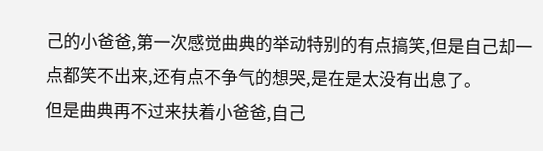己的小爸爸,第一次感觉曲典的举动特别的有点搞笑,但是自己却一点都笑不出来,还有点不争气的想哭,是在是太没有出息了。
但是曲典再不过来扶着小爸爸,自己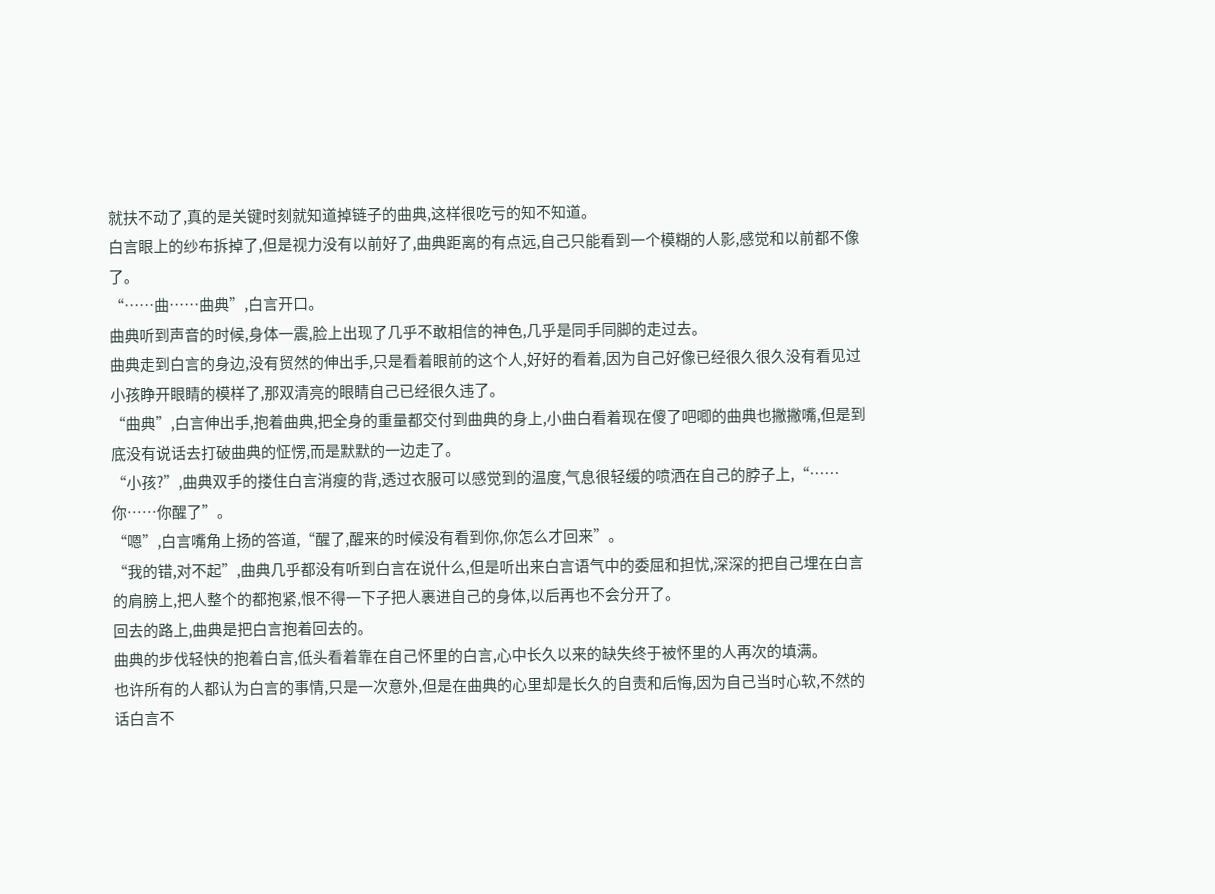就扶不动了,真的是关键时刻就知道掉链子的曲典,这样很吃亏的知不知道。
白言眼上的纱布拆掉了,但是视力没有以前好了,曲典距离的有点远,自己只能看到一个模糊的人影,感觉和以前都不像了。
“……曲……曲典”,白言开口。
曲典听到声音的时候,身体一震,脸上出现了几乎不敢相信的神色,几乎是同手同脚的走过去。
曲典走到白言的身边,没有贸然的伸出手,只是看着眼前的这个人,好好的看着,因为自己好像已经很久很久没有看见过小孩睁开眼睛的模样了,那双清亮的眼睛自己已经很久违了。
“曲典”,白言伸出手,抱着曲典,把全身的重量都交付到曲典的身上,小曲白看着现在傻了吧唧的曲典也撇撇嘴,但是到底没有说话去打破曲典的怔愣,而是默默的一边走了。
“小孩?”,曲典双手的搂住白言消瘦的背,透过衣服可以感觉到的温度,气息很轻缓的喷洒在自己的脖子上,“……你……你醒了”。
“嗯”,白言嘴角上扬的答道,“醒了,醒来的时候没有看到你,你怎么才回来”。
“我的错,对不起”,曲典几乎都没有听到白言在说什么,但是听出来白言语气中的委屈和担忧,深深的把自己埋在白言的肩膀上,把人整个的都抱紧,恨不得一下子把人裹进自己的身体,以后再也不会分开了。
回去的路上,曲典是把白言抱着回去的。
曲典的步伐轻快的抱着白言,低头看着靠在自己怀里的白言,心中长久以来的缺失终于被怀里的人再次的填满。
也许所有的人都认为白言的事情,只是一次意外,但是在曲典的心里却是长久的自责和后悔,因为自己当时心软,不然的话白言不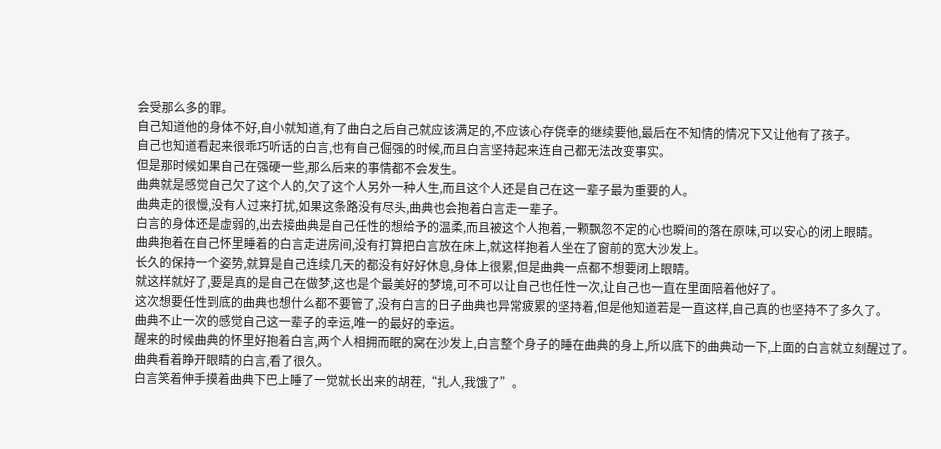会受那么多的罪。
自己知道他的身体不好,自小就知道,有了曲白之后自己就应该满足的,不应该心存侥幸的继续要他,最后在不知情的情况下又让他有了孩子。
自己也知道看起来很乖巧听话的白言,也有自己倔强的时候,而且白言坚持起来连自己都无法改变事实。
但是那时候如果自己在强硬一些,那么后来的事情都不会发生。
曲典就是感觉自己欠了这个人的,欠了这个人另外一种人生,而且这个人还是自己在这一辈子最为重要的人。
曲典走的很慢,没有人过来打扰,如果这条路没有尽头,曲典也会抱着白言走一辈子。
白言的身体还是虚弱的,出去接曲典是自己任性的想给予的温柔,而且被这个人抱着,一颗飘忽不定的心也瞬间的落在原味,可以安心的闭上眼睛。
曲典抱着在自己怀里睡着的白言走进房间,没有打算把白言放在床上,就这样抱着人坐在了窗前的宽大沙发上。
长久的保持一个姿势,就算是自己连续几天的都没有好好休息,身体上很累,但是曲典一点都不想要闭上眼睛。
就这样就好了,要是真的是自己在做梦,这也是个最美好的梦境,可不可以让自己也任性一次,让自己也一直在里面陪着他好了。
这次想要任性到底的曲典也想什么都不要管了,没有白言的日子曲典也异常疲累的坚持着,但是他知道若是一直这样,自己真的也坚持不了多久了。
曲典不止一次的感觉自己这一辈子的幸运,唯一的最好的幸运。
醒来的时候曲典的怀里好抱着白言,两个人相拥而眠的窝在沙发上,白言整个身子的睡在曲典的身上,所以底下的曲典动一下,上面的白言就立刻醒过了。
曲典看着睁开眼睛的白言,看了很久。
白言笑着伸手摸着曲典下巴上睡了一觉就长出来的胡茬,“扎人,我饿了”。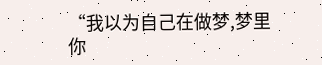“我以为自己在做梦,梦里你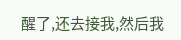醒了,还去接我,然后我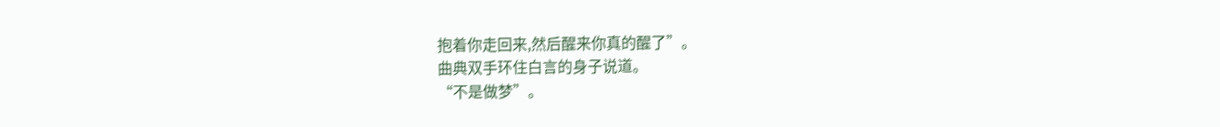抱着你走回来,然后醒来你真的醒了”。
曲典双手环住白言的身子说道。
“不是做梦”。